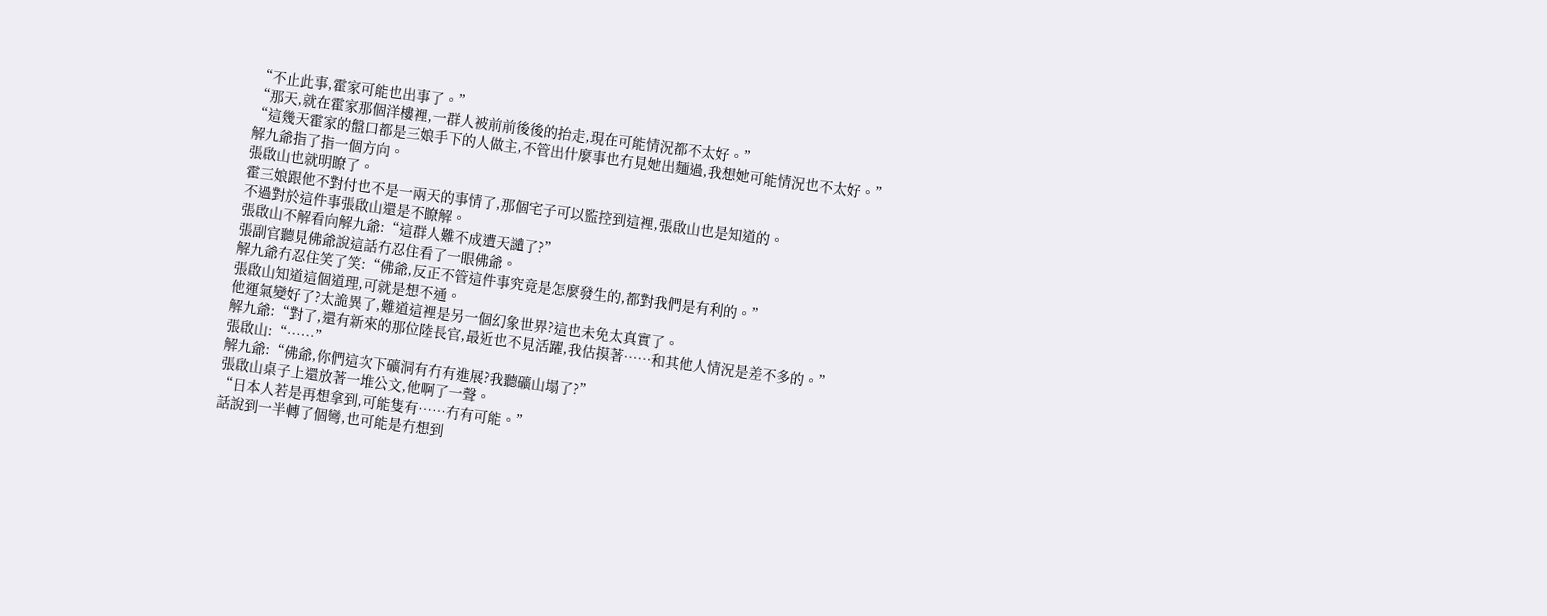“不止此事,霍家可能也出事了。”
“那天,就在霍家那個洋樓裡,一群人被前前後後的抬走,現在可能情況都不太好。”
“這幾天霍家的盤口都是三娘手下的人做主,不管出什麼事也冇見她出麵過,我想她可能情況也不太好。”
解九爺指了指一個方向。
張啟山也就明瞭了。
霍三娘跟他不對付也不是一兩天的事情了,那個宅子可以監控到這裡,張啟山也是知道的。
不過對於這件事張啟山還是不瞭解。
張啟山不解看向解九爺:“這群人難不成遭天譴了?”
張副官聽見佛爺說這話冇忍住看了一眼佛爺。
解九爺冇忍住笑了笑:“佛爺,反正不管這件事究竟是怎麼發生的,都對我們是有利的。”
張啟山知道這個道理,可就是想不通。
他運氣變好了?太詭異了,難道這裡是另一個幻象世界?這也未免太真實了。
解九爺:“對了,還有新來的那位陸長官,最近也不見活躍,我估摸著……和其他人情況是差不多的。”
張啟山:“……”
解九爺:“佛爺,你們這次下礦洞有冇有進展?我聽礦山塌了?”
張啟山桌子上還放著一堆公文,他啊了一聲。
“日本人若是再想拿到,可能隻有……冇有可能。”
話說到一半轉了個彎,也可能是冇想到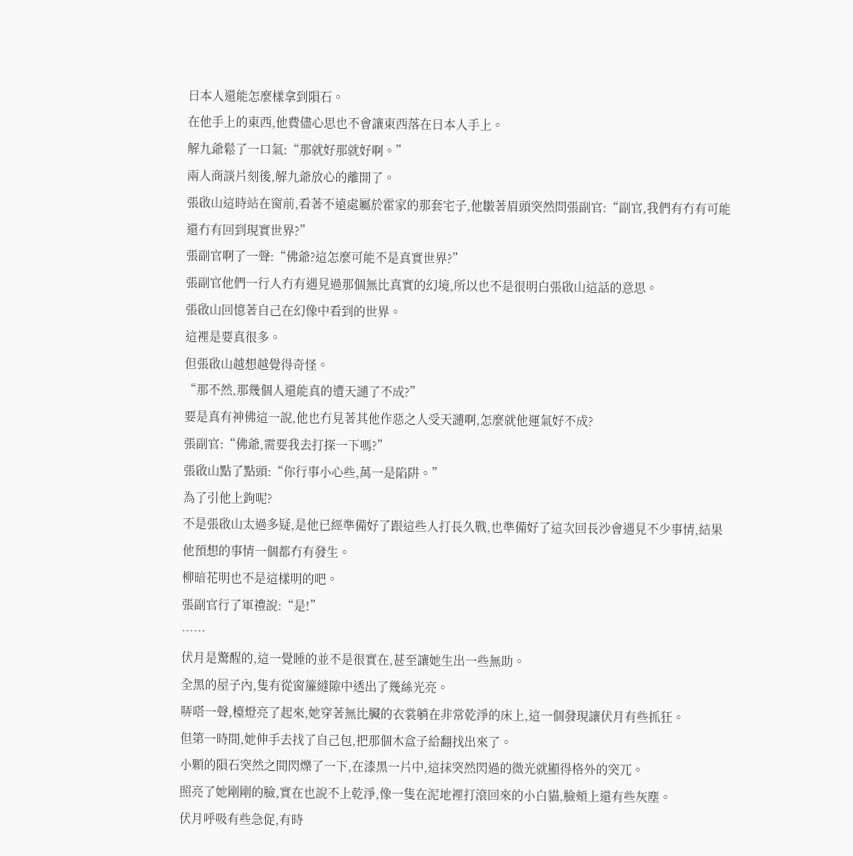日本人還能怎麼樣拿到隕石。
在他手上的東西,他費儘心思也不會讓東西落在日本人手上。
解九爺鬆了一口氣:“那就好那就好啊。”
兩人商談片刻後,解九爺放心的離開了。
張啟山這時站在窗前,看著不遠處屬於霍家的那套宅子,他皺著眉頭突然問張副官:“副官,我們有冇有可能還冇有回到現實世界?”
張副官啊了一聲:“佛爺?這怎麼可能不是真實世界?”
張副官他們一行人冇有遇見過那個無比真實的幻境,所以也不是很明白張啟山這話的意思。
張啟山回憶著自己在幻像中看到的世界。
這裡是要真很多。
但張啟山越想越覺得奇怪。
“那不然,那幾個人還能真的遭天譴了不成?”
要是真有神佛這一說,他也冇見著其他作惡之人受天譴啊,怎麼就他運氣好不成?
張副官:“佛爺,需要我去打探一下嗎?”
張啟山點了點頭:“你行事小心些,萬一是陷阱。”
為了引他上鉤呢?
不是張啟山太過多疑,是他已經準備好了跟這些人打長久戰,也準備好了這次回長沙會遇見不少事情,結果他預想的事情一個都冇有發生。
柳暗花明也不是這樣明的吧。
張副官行了軍禮說:“是!”
……
伏月是驚醒的,這一覺睡的並不是很實在,甚至讓她生出一些無助。
全黑的屋子內,隻有從窗簾縫隙中透出了幾絲光亮。
哢嗒一聲,檯燈亮了起來,她穿著無比臟的衣裳躺在非常乾淨的床上,這一個發現讓伏月有些抓狂。
但第一時間,她伸手去找了自己包,把那個木盒子給翻找出來了。
小顆的隕石突然之間閃爍了一下,在漆黑一片中,這抹突然閃過的微光就顯得格外的突兀。
照亮了她剛剛的臉,實在也說不上乾淨,像一隻在泥地裡打滾回來的小白貓,臉頰上還有些灰塵。
伏月呼吸有些急促,有時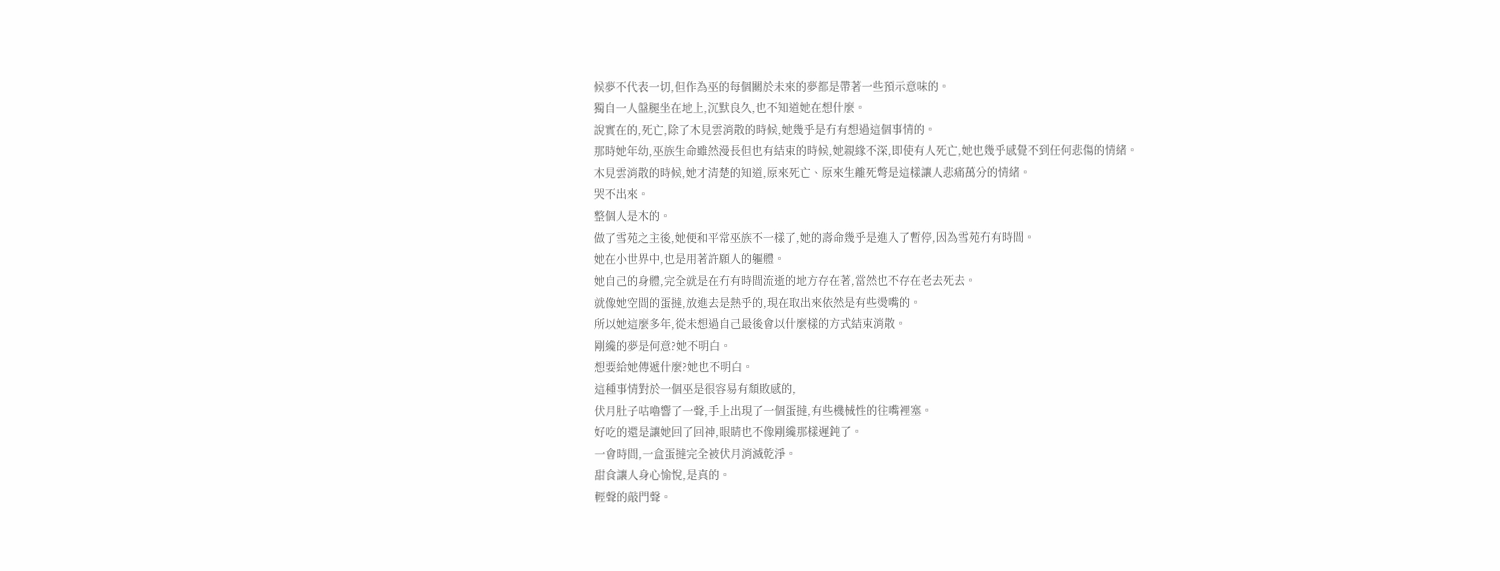候夢不代表一切,但作為巫的每個關於未來的夢都是帶著一些預示意味的。
獨自一人盤腿坐在地上,沉默良久,也不知道她在想什麼。
說實在的,死亡,除了木見雲消散的時候,她幾乎是冇有想過這個事情的。
那時她年幼,巫族生命雖然漫長但也有結束的時候,她親緣不深,即使有人死亡,她也幾乎感覺不到任何悲傷的情緒。
木見雲消散的時候,她才清楚的知道,原來死亡、原來生離死彆是這樣讓人悲痛萬分的情緒。
哭不出來。
整個人是木的。
做了雪苑之主後,她便和平常巫族不一樣了,她的壽命幾乎是進入了暫停,因為雪苑冇有時間。
她在小世界中,也是用著許願人的軀體。
她自己的身體,完全就是在冇有時間流逝的地方存在著,當然也不存在老去死去。
就像她空間的蛋撻,放進去是熱乎的,現在取出來依然是有些燙嘴的。
所以她這麼多年,從未想過自己最後會以什麼樣的方式結束消散。
剛纔的夢是何意?她不明白。
想要給她傳遞什麼?她也不明白。
這種事情對於一個巫是很容易有頹敗感的,
伏月肚子咕嚕響了一聲,手上出現了一個蛋撻,有些機械性的往嘴裡塞。
好吃的還是讓她回了回神,眼睛也不像剛纔那樣遲鈍了。
一會時間,一盒蛋撻完全被伏月消滅乾淨。
甜食讓人身心愉悅,是真的。
輕聲的敲門聲。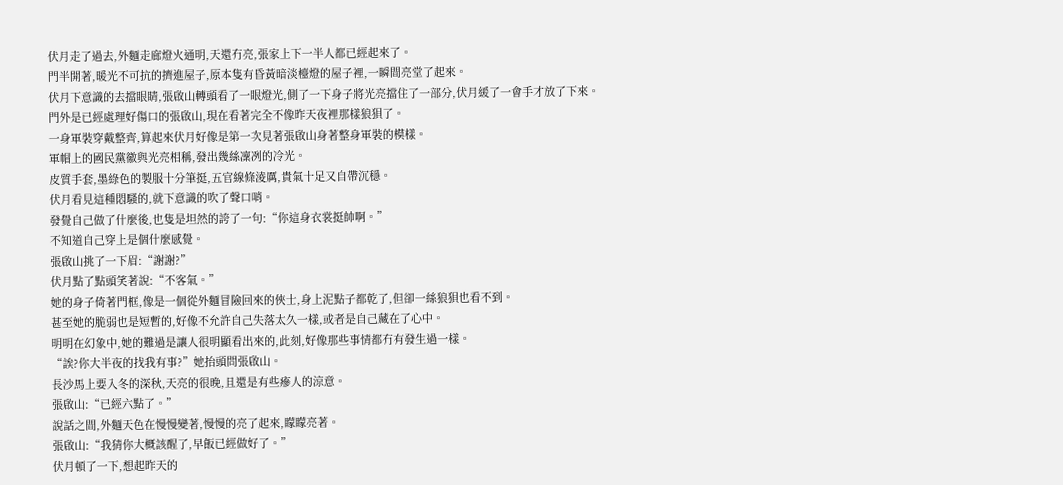伏月走了過去,外麵走廊燈火通明,天還冇亮,張家上下一半人都已經起來了。
門半開著,暖光不可抗的擠進屋子,原本隻有昏黃暗淡檯燈的屋子裡,一瞬間亮堂了起來。
伏月下意識的去擋眼睛,張啟山轉頭看了一眼燈光,側了一下身子將光亮擋住了一部分,伏月緩了一會手才放了下來。
門外是已經處理好傷口的張啟山,現在看著完全不像昨天夜裡那樣狼狽了。
一身軍裝穿戴整齊,算起來伏月好像是第一次見著張啟山身著整身軍裝的模樣。
軍帽上的國民黨徽與光亮相稱,發出幾絲凜冽的冷光。
皮質手套,墨綠色的製服十分筆挺,五官線條淩厲,貴氣十足又自帶沉穩。
伏月看見這種悶騷的,就下意識的吹了聲口哨。
發覺自己做了什麼後,也隻是坦然的誇了一句:“你這身衣裳挺帥啊。”
不知道自己穿上是個什麼感覺。
張啟山挑了一下眉:“謝謝?”
伏月點了點頭笑著說:“不客氣。”
她的身子倚著門框,像是一個從外麵冒險回來的俠士,身上泥點子都乾了,但卻一絲狼狽也看不到。
甚至她的脆弱也是短暫的,好像不允許自己失落太久一樣,或者是自己藏在了心中。
明明在幻象中,她的難過是讓人很明顯看出來的,此刻,好像那些事情都冇有發生過一樣。
“誒?你大半夜的找我有事?”她抬頭問張啟山。
長沙馬上要入冬的深秋,天亮的很晚,且還是有些瘮人的涼意。
張啟山:“已經六點了。”
說話之間,外麵天色在慢慢變著,慢慢的亮了起來,矇矇亮著。
張啟山:“我猜你大概該醒了,早飯已經做好了。”
伏月頓了一下,想起昨天的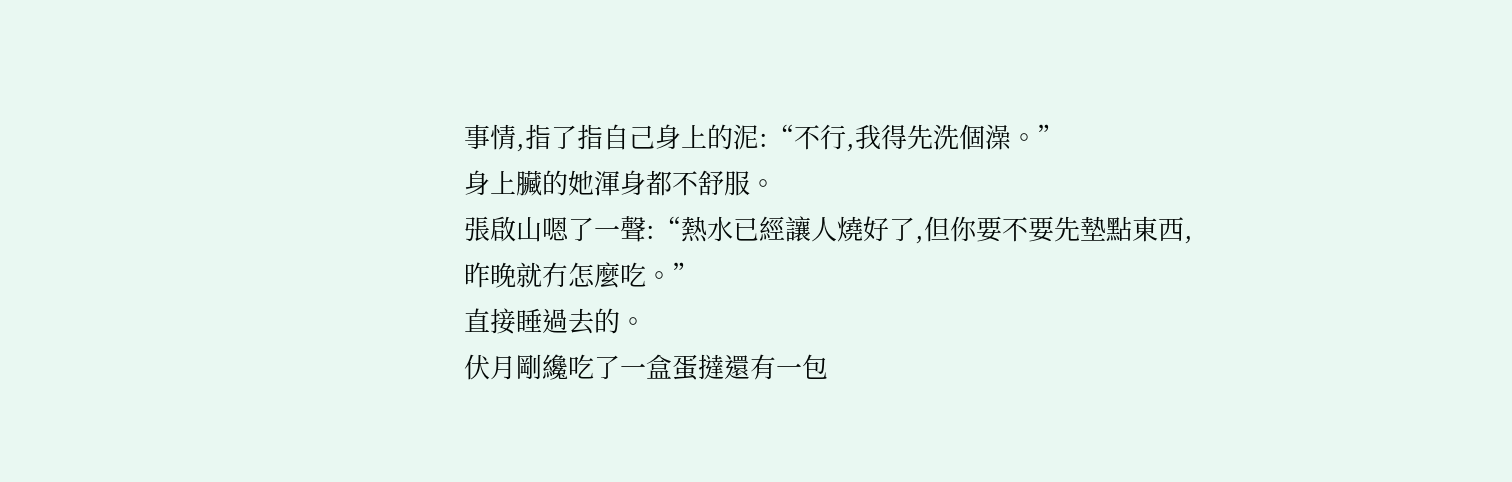事情,指了指自己身上的泥:“不行,我得先洗個澡。”
身上臟的她渾身都不舒服。
張啟山嗯了一聲:“熱水已經讓人燒好了,但你要不要先墊點東西,昨晚就冇怎麼吃。”
直接睡過去的。
伏月剛纔吃了一盒蛋撻還有一包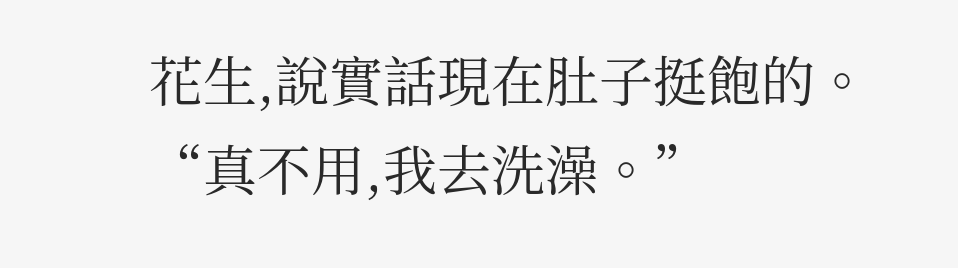花生,說實話現在肚子挺飽的。
“真不用,我去洗澡。”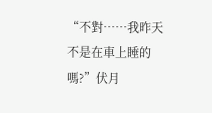“不對……我昨天不是在車上睡的嗎?”伏月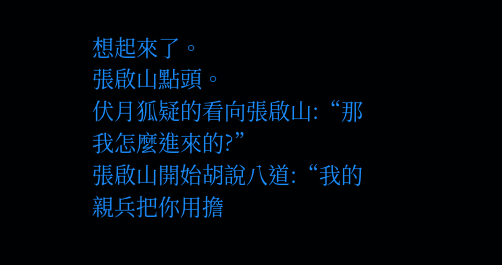想起來了。
張啟山點頭。
伏月狐疑的看向張啟山:“那我怎麼進來的?”
張啟山開始胡說八道:“我的親兵把你用擔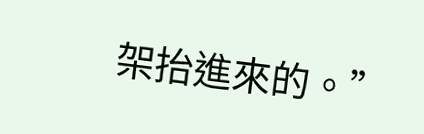架抬進來的。”